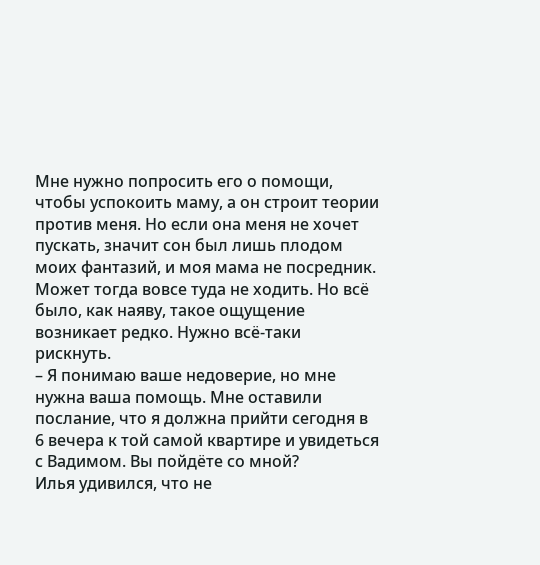Мне нужно попросить его о помощи, чтобы успокоить маму, а он строит теории против меня. Но если она меня не хочет пускать, значит сон был лишь плодом моих фантазий, и моя мама не посредник. Может тогда вовсе туда не ходить. Но всё было, как наяву, такое ощущение возникает редко. Нужно всё-таки рискнуть.
– Я понимаю ваше недоверие, но мне нужна ваша помощь. Мне оставили послание, что я должна прийти сегодня в 6 вечера к той самой квартире и увидеться с Вадимом. Вы пойдёте со мной?
Илья удивился, что не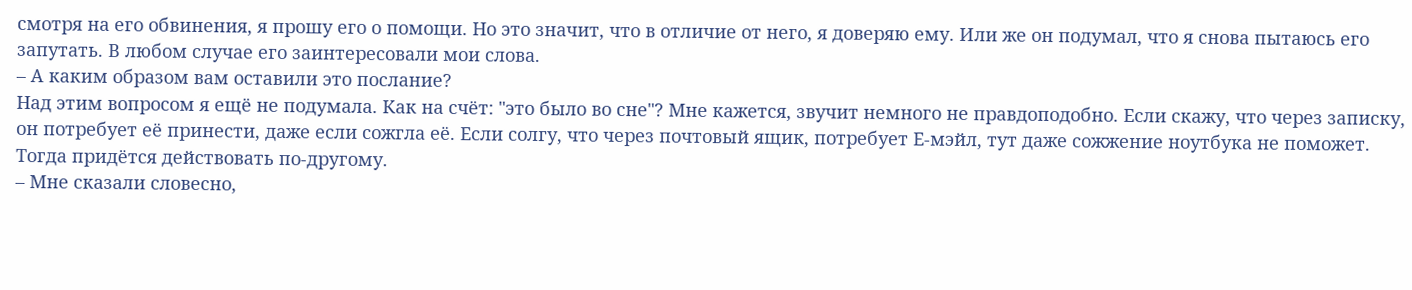смотря на его обвинения, я прошу его о помощи. Но это значит, что в отличие от него, я доверяю ему. Или же он подумал, что я снова пытаюсь его запутать. В любом случае его заинтересовали мои слова.
– А каким образом вам оставили это послание?
Над этим вопросом я ещё не подумала. Как на счёт: "это было во сне"? Мне кажется, звучит немного не правдоподобно. Если скажу, что через записку, он потребует её принести, даже если сожгла её. Если солгу, что через почтовый ящик, потребует Е-мэйл, тут даже сожжение ноутбука не поможет. Тогда придётся действовать по-другому.
– Мне сказали словесно,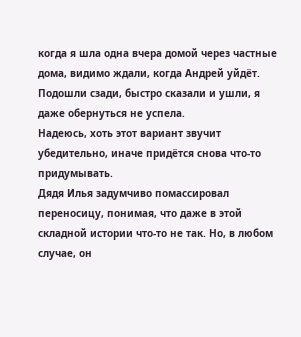когда я шла одна вчера домой через частные дома, видимо ждали, когда Андрей уйдёт. Подошли сзади, быстро сказали и ушли, я даже обернуться не успела.
Надеюсь, хоть этот вариант звучит убедительно, иначе придётся снова что-то придумывать.
Дядя Илья задумчиво помассировал переносицу, понимая, что даже в этой складной истории что-то не так. Но, в любом случае, он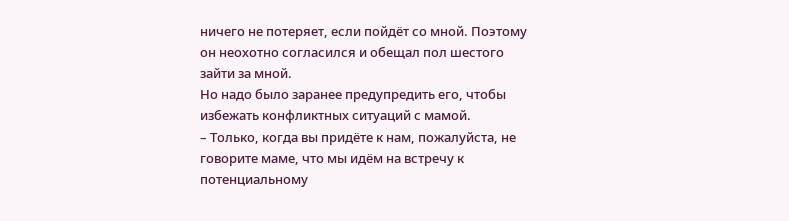ничего не потеряет, если пойдёт со мной. Поэтому он неохотно согласился и обещал пол шестого зайти за мной.
Но надо было заранее предупредить его, чтобы избежать конфликтных ситуаций с мамой.
– Только, когда вы придёте к нам, пожалуйста, не говорите маме, что мы идём на встречу к потенциальному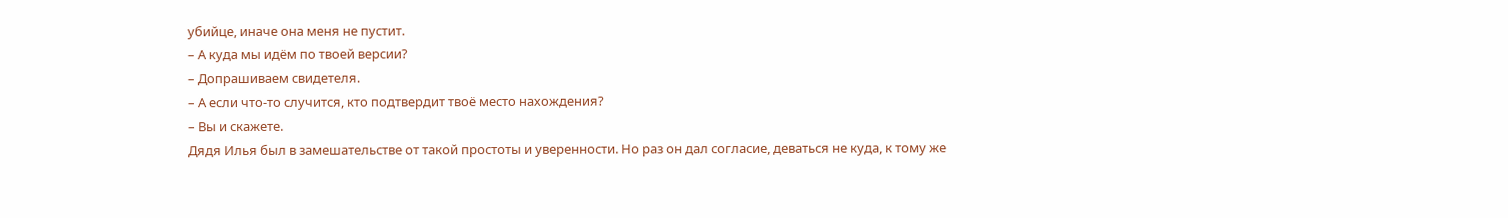убийце, иначе она меня не пустит.
– А куда мы идём по твоей версии?
– Допрашиваем свидетеля.
– А если что-то случится, кто подтвердит твоё место нахождения?
– Вы и скажете.
Дядя Илья был в замешательстве от такой простоты и уверенности. Но раз он дал согласие, деваться не куда, к тому же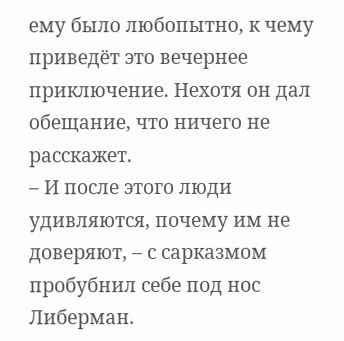ему было любопытно, к чему приведёт это вечернее приключение. Нехотя он дал обещание, что ничего не расскажет.
– И после этого люди удивляются, почему им не доверяют, – с сарказмом пробубнил себе под нос Либерман.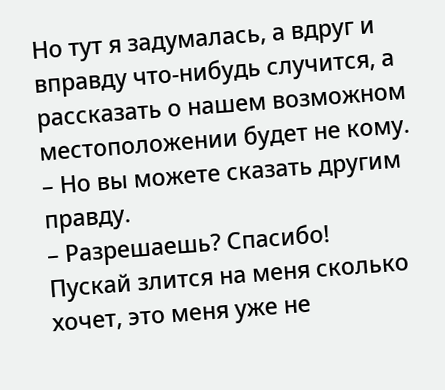Но тут я задумалась, а вдруг и вправду что-нибудь случится, а рассказать о нашем возможном местоположении будет не кому.
– Но вы можете сказать другим правду.
– Разрешаешь? Спасибо!
Пускай злится на меня сколько хочет, это меня уже не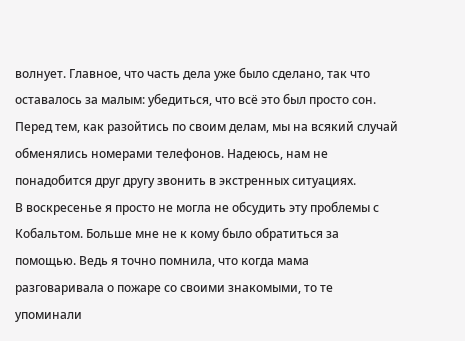волнует. Главное, что часть дела уже было сделано, так что оставалось за малым: убедиться, что всё это был просто сон. Перед тем, как разойтись по своим делам, мы на всякий случай обменялись номерами телефонов. Надеюсь, нам не понадобится друг другу звонить в экстренных ситуациях.
В воскресенье я просто не могла не обсудить эту проблемы с Кобальтом. Больше мне не к кому было обратиться за помощью. Ведь я точно помнила, что когда мама разговаривала о пожаре со своими знакомыми, то те упоминали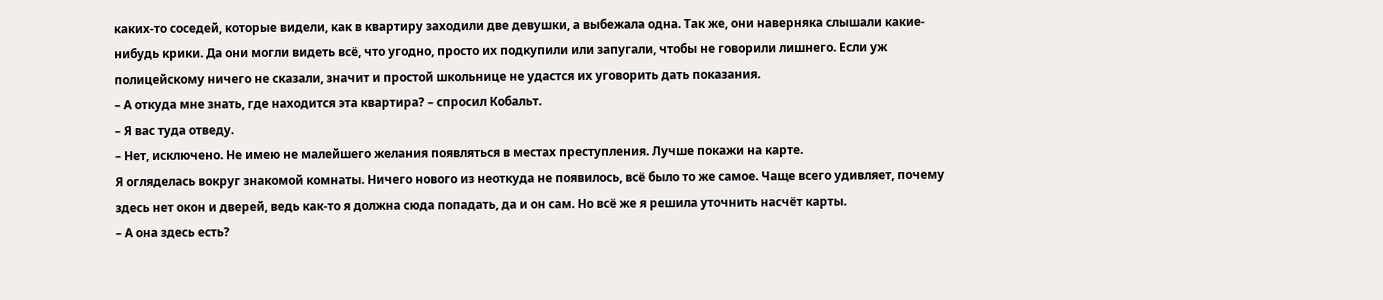каких-то соседей, которые видели, как в квартиру заходили две девушки, а выбежала одна. Так же, они наверняка слышали какие-нибудь крики. Да они могли видеть всё, что угодно, просто их подкупили или запугали, чтобы не говорили лишнего. Если уж полицейскому ничего не сказали, значит и простой школьнице не удастся их уговорить дать показания.
– А откуда мне знать, где находится эта квартира? – спросил Кобальт.
– Я вас туда отведу.
– Нет, исключено. Не имею не малейшего желания появляться в местах преступления. Лучше покажи на карте.
Я огляделась вокруг знакомой комнаты. Ничего нового из неоткуда не появилось, всё было то же самое. Чаще всего удивляет, почему здесь нет окон и дверей, ведь как-то я должна сюда попадать, да и он сам. Но всё же я решила уточнить насчёт карты.
– А она здесь есть?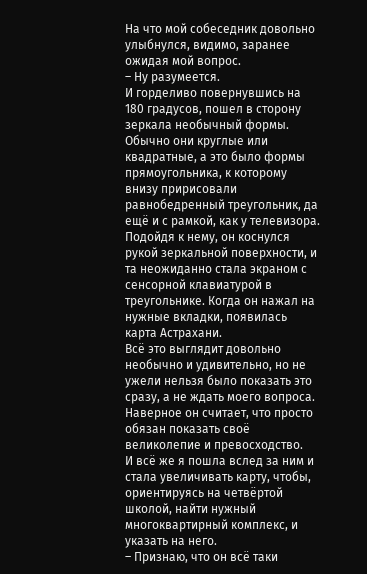На что мой собеседник довольно улыбнулся, видимо, заранее ожидая мой вопрос.
– Ну разумеется.
И горделиво повернувшись на 180 градусов, пошел в сторону зеркала необычный формы. Обычно они круглые или квадратные, а это было формы прямоугольника, к которому внизу пририсовали равнобедренный треугольник, да ещё и с рамкой, как у телевизора. Подойдя к нему, он коснулся рукой зеркальной поверхности, и та неожиданно стала экраном с сенсорной клавиатурой в треугольнике. Когда он нажал на нужные вкладки, появилась карта Астрахани.
Всё это выглядит довольно необычно и удивительно, но не ужели нельзя было показать это сразу, а не ждать моего вопроса. Наверное он считает, что просто обязан показать своё великолепие и превосходство.
И всё же я пошла вслед за ним и стала увеличивать карту, чтобы, ориентируясь на четвёртой школой, найти нужный многоквартирный комплекс, и указать на него.
– Признаю, что он всё таки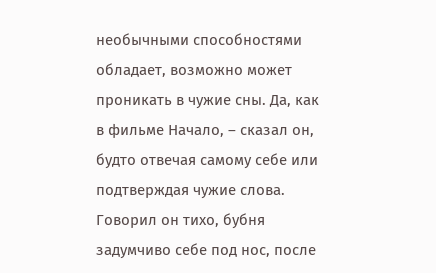необычными способностями обладает, возможно может проникать в чужие сны. Да, как в фильме Начало, – сказал он, будто отвечая самому себе или подтверждая чужие слова. Говорил он тихо, бубня задумчиво себе под нос, после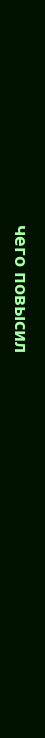чего повысил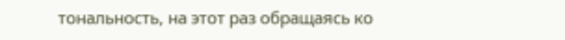тональность, на этот раз обращаясь ко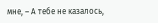мне, – А тебе не казалось,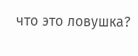что это ловушка?